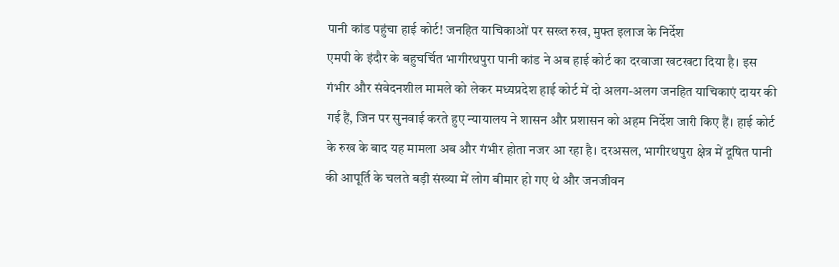पानी कांड पहुंचा हाई कोर्ट! जनहित याचिकाओं पर सख्त रुख, मुफ्त इलाज के निर्देश
एमपी के इंदौर के बहुचर्चित भागीरथपुरा पानी कांड ने अब हाई कोर्ट का दरवाजा खटखटा दिया है। इस गंभीर और संवेदनशील मामले को लेकर मध्यप्रदेश हाई कोर्ट में दो अलग-अलग जनहित याचिकाएं दायर की गई हैं, जिन पर सुनवाई करते हुए न्यायालय ने शासन और प्रशासन को अहम निर्देश जारी किए हैं। हाई कोर्ट के रुख के बाद यह मामला अब और गंभीर होता नजर आ रहा है। दरअसल, भागीरथपुरा क्षेत्र में दूषित पानी की आपूर्ति के चलते बड़ी संख्या में लोग बीमार हो गए थे और जनजीवन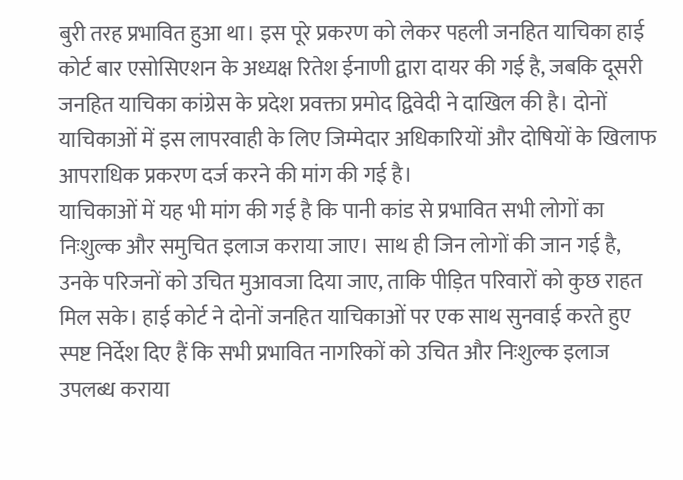बुरी तरह प्रभावित हुआ था। इस पूरे प्रकरण को लेकर पहली जनहित याचिका हाई कोर्ट बार एसोसिएशन के अध्यक्ष रितेश ईनाणी द्वारा दायर की गई है, जबकि दूसरी जनहित याचिका कांग्रेस के प्रदेश प्रवक्ता प्रमोद द्विवेदी ने दाखिल की है। दोनों याचिकाओं में इस लापरवाही के लिए जिम्मेदार अधिकारियों और दोषियों के खिलाफ आपराधिक प्रकरण दर्ज करने की मांग की गई है।
याचिकाओं में यह भी मांग की गई है कि पानी कांड से प्रभावित सभी लोगों का निःशुल्क और समुचित इलाज कराया जाए। साथ ही जिन लोगों की जान गई है, उनके परिजनों को उचित मुआवजा दिया जाए, ताकि पीड़ित परिवारों को कुछ राहत मिल सके। हाई कोर्ट ने दोनों जनहित याचिकाओं पर एक साथ सुनवाई करते हुए स्पष्ट निर्देश दिए हैं कि सभी प्रभावित नागरिकों को उचित और निःशुल्क इलाज उपलब्ध कराया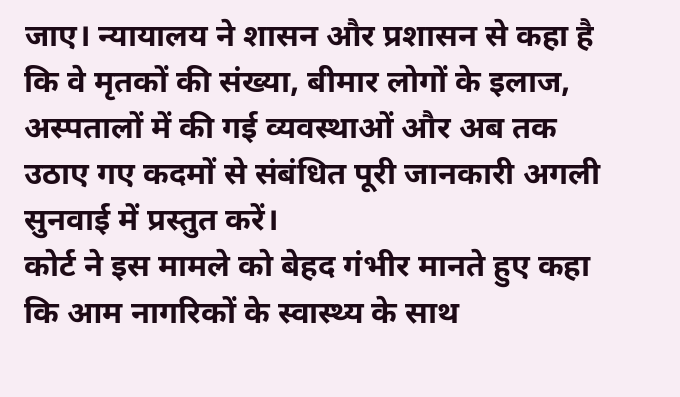जाए। न्यायालय ने शासन और प्रशासन से कहा है कि वे मृतकों की संख्या, बीमार लोगों के इलाज, अस्पतालों में की गई व्यवस्थाओं और अब तक उठाए गए कदमों से संबंधित पूरी जानकारी अगली सुनवाई में प्रस्तुत करें।
कोर्ट ने इस मामले को बेहद गंभीर मानते हुए कहा कि आम नागरिकों के स्वास्थ्य के साथ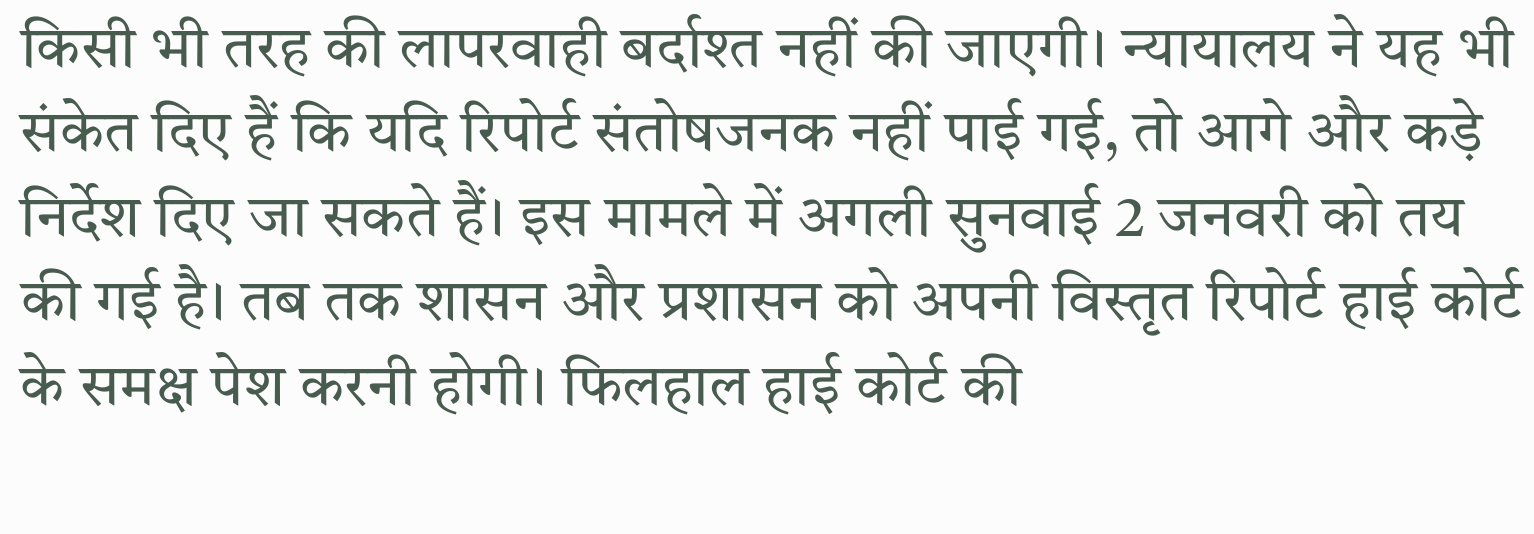किसी भी तरह की लापरवाही बर्दाश्त नहीं की जाएगी। न्यायालय ने यह भी संकेत दिए हैं कि यदि रिपोर्ट संतोषजनक नहीं पाई गई, तो आगे और कड़े निर्देश दिए जा सकते हैं। इस मामले में अगली सुनवाई 2 जनवरी को तय की गई है। तब तक शासन और प्रशासन को अपनी विस्तृत रिपोर्ट हाई कोर्ट के समक्ष पेश करनी होगी। फिलहाल हाई कोर्ट की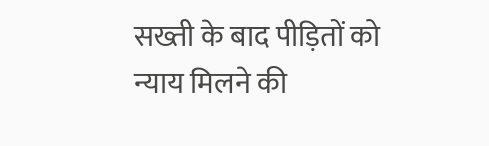सख्ती के बाद पीड़ितों को न्याय मिलने की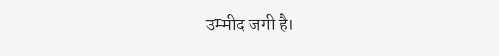उम्मीद जगी है।